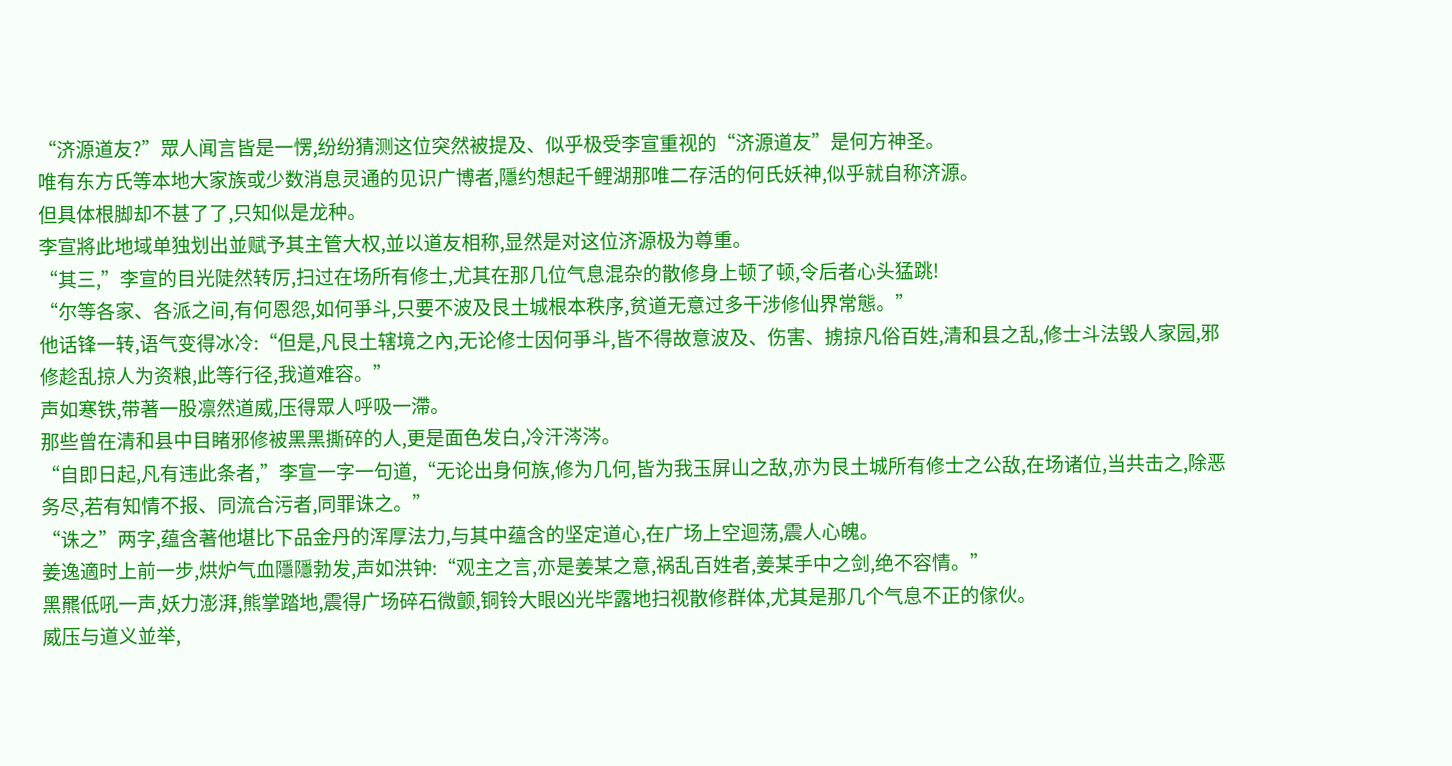“济源道友?”眾人闻言皆是一愣,纷纷猜测这位突然被提及、似乎极受李宣重视的“济源道友”是何方神圣。
唯有东方氏等本地大家族或少数消息灵通的见识广博者,隱约想起千鲤湖那唯二存活的何氏妖神,似乎就自称济源。
但具体根脚却不甚了了,只知似是龙种。
李宣將此地域单独划出並赋予其主管大权,並以道友相称,显然是对这位济源极为尊重。
“其三,”李宣的目光陡然转厉,扫过在场所有修士,尤其在那几位气息混杂的散修身上顿了顿,令后者心头猛跳!
“尔等各家、各派之间,有何恩怨,如何爭斗,只要不波及艮土城根本秩序,贫道无意过多干涉修仙界常態。”
他话锋一转,语气变得冰冷:“但是,凡艮土辖境之內,无论修士因何爭斗,皆不得故意波及、伤害、掳掠凡俗百姓,清和县之乱,修士斗法毁人家园,邪修趁乱掠人为资粮,此等行径,我道难容。”
声如寒铁,带著一股凛然道威,压得眾人呼吸一滯。
那些曾在清和县中目睹邪修被黑黑撕碎的人,更是面色发白,冷汗涔涔。
“自即日起,凡有违此条者,”李宣一字一句道,“无论出身何族,修为几何,皆为我玉屏山之敌,亦为艮土城所有修士之公敌,在场诸位,当共击之,除恶务尽,若有知情不报、同流合污者,同罪诛之。”
“诛之”两字,蕴含著他堪比下品金丹的浑厚法力,与其中蕴含的坚定道心,在广场上空迴荡,震人心魄。
姜逸適时上前一步,烘炉气血隱隱勃发,声如洪钟:“观主之言,亦是姜某之意,祸乱百姓者,姜某手中之剑,绝不容情。”
黑羆低吼一声,妖力澎湃,熊掌踏地,震得广场碎石微颤,铜铃大眼凶光毕露地扫视散修群体,尤其是那几个气息不正的傢伙。
威压与道义並举,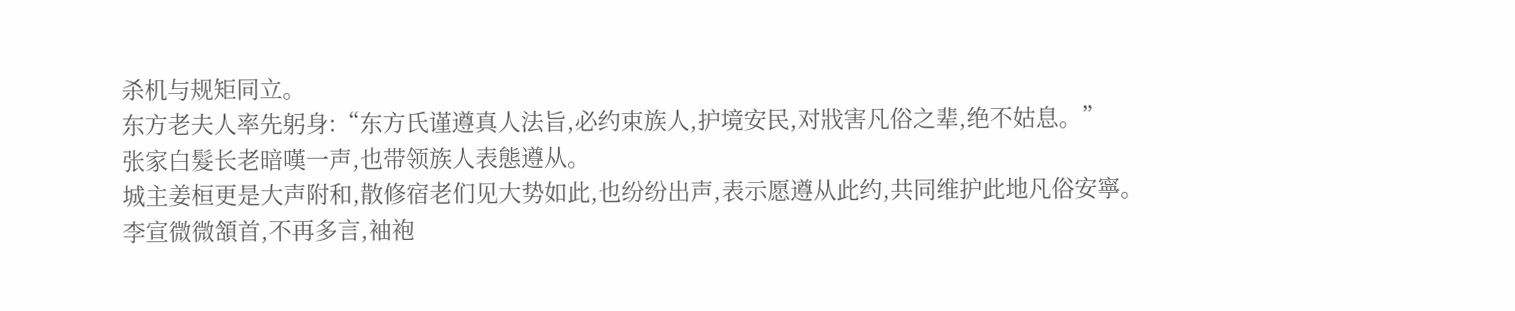杀机与规矩同立。
东方老夫人率先躬身:“东方氏谨遵真人法旨,必约束族人,护境安民,对戕害凡俗之辈,绝不姑息。”
张家白髮长老暗嘆一声,也带领族人表態遵从。
城主姜桓更是大声附和,散修宿老们见大势如此,也纷纷出声,表示愿遵从此约,共同维护此地凡俗安寧。
李宣微微頷首,不再多言,袖袍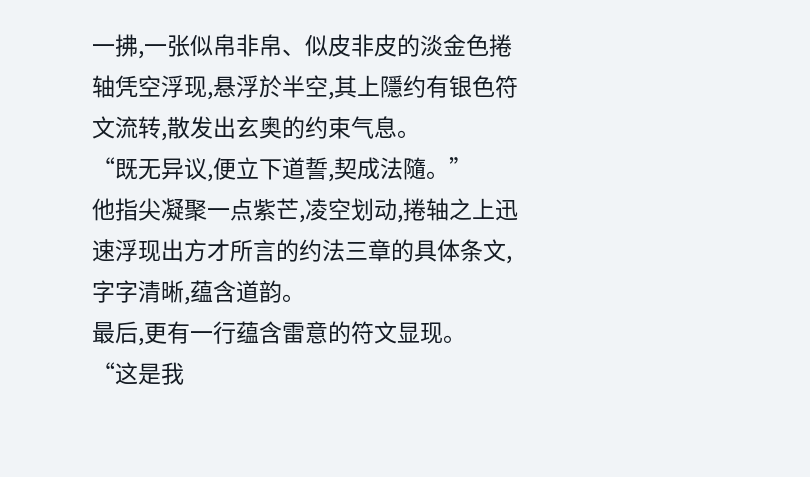一拂,一张似帛非帛、似皮非皮的淡金色捲轴凭空浮现,悬浮於半空,其上隱约有银色符文流转,散发出玄奥的约束气息。
“既无异议,便立下道誓,契成法隨。”
他指尖凝聚一点紫芒,凌空划动,捲轴之上迅速浮现出方才所言的约法三章的具体条文,字字清晰,蕴含道韵。
最后,更有一行蕴含雷意的符文显现。
“这是我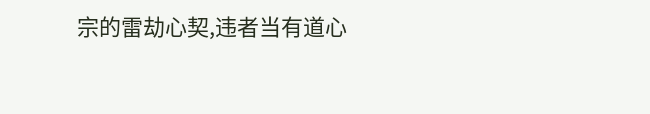宗的雷劫心契,违者当有道心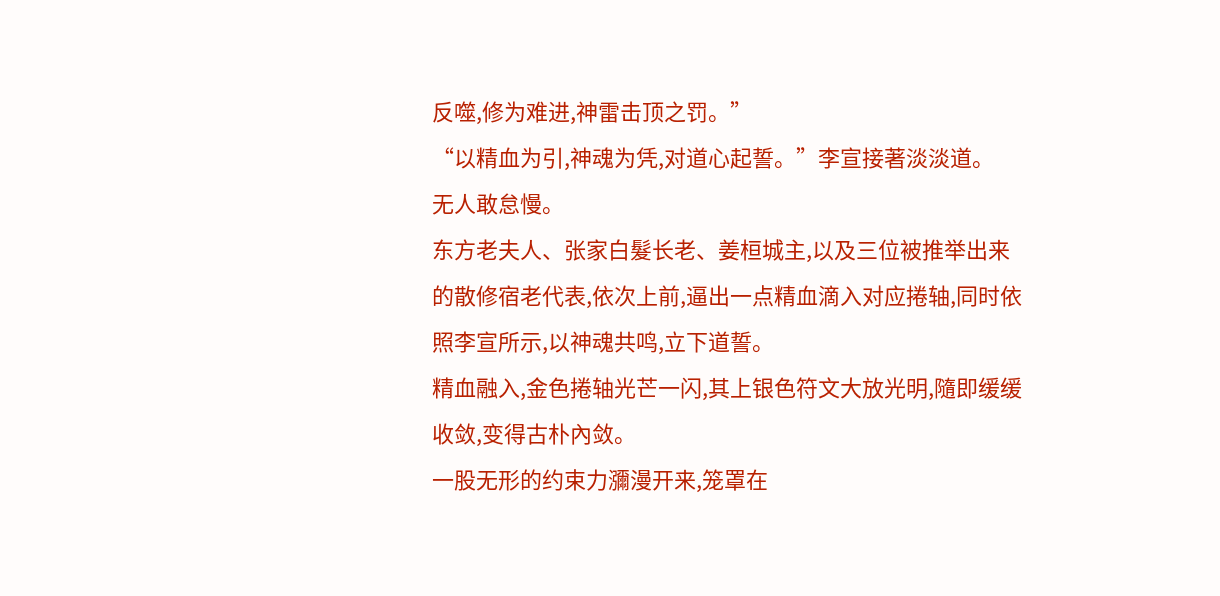反噬,修为难进,神雷击顶之罚。”
“以精血为引,神魂为凭,对道心起誓。”李宣接著淡淡道。
无人敢怠慢。
东方老夫人、张家白髮长老、姜桓城主,以及三位被推举出来的散修宿老代表,依次上前,逼出一点精血滴入对应捲轴,同时依照李宣所示,以神魂共鸣,立下道誓。
精血融入,金色捲轴光芒一闪,其上银色符文大放光明,隨即缓缓收敛,变得古朴內敛。
一股无形的约束力瀰漫开来,笼罩在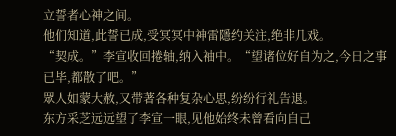立誓者心神之间。
他们知道,此誓已成,受冥冥中神雷隱约关注,绝非几戏。
“契成。”李宣收回捲轴,纳入袖中。“望诸位好自为之,今日之事已毕,都散了吧。”
眾人如蒙大赦,又带著各种复杂心思,纷纷行礼告退。
东方采芝远远望了李宣一眼,见他始终未曾看向自己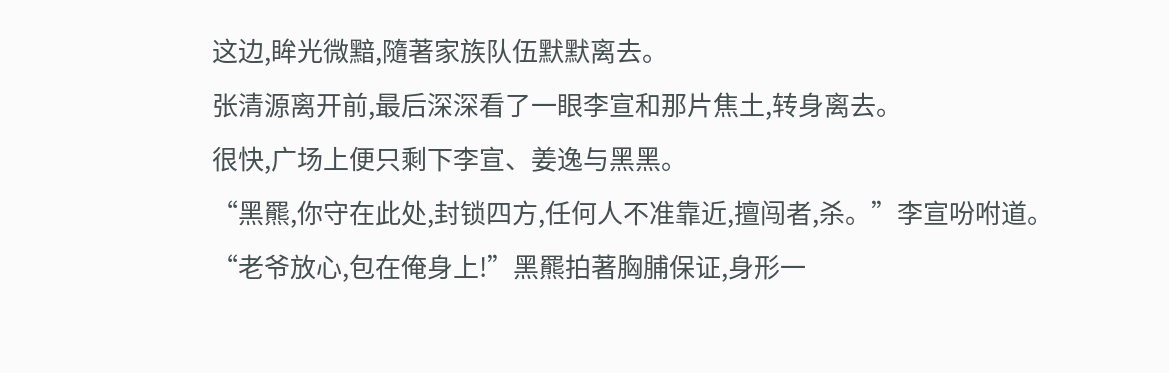这边,眸光微黯,隨著家族队伍默默离去。
张清源离开前,最后深深看了一眼李宣和那片焦土,转身离去。
很快,广场上便只剩下李宣、姜逸与黑黑。
“黑羆,你守在此处,封锁四方,任何人不准靠近,擅闯者,杀。”李宣吩咐道。
“老爷放心,包在俺身上!”黑羆拍著胸脯保证,身形一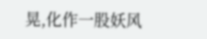晃,化作一股妖风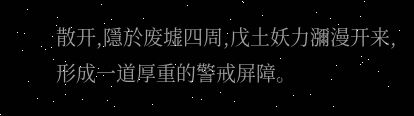散开,隱於废墟四周,戊土妖力瀰漫开来,形成一道厚重的警戒屏障。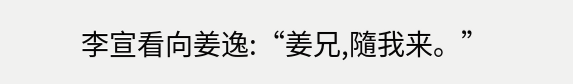李宣看向姜逸:“姜兄,隨我来。”